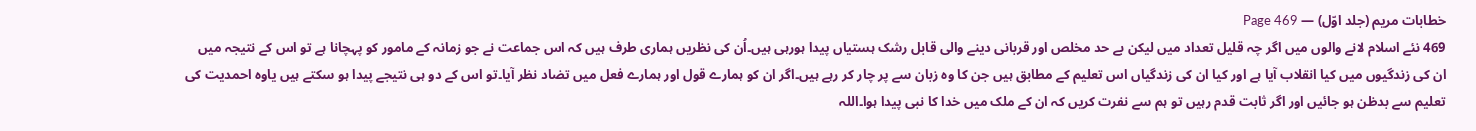خطابات مریم (جلد اوّل) — Page 469
469 نئے اسلام لانے والوں میں اگر چہ قلیل تعداد میں لیکن بے حد مخلص اور قربانی دینے والی قابل رشک ہستیاں پیدا ہورہی ہیں۔اُن کی نظریں ہماری طرف ہیں کہ اس جماعت نے جو زمانہ کے مامور کو پہچانا ہے تو اس کے نتیجہ میں ان کی زندگیوں میں کیا انقلاب آیا ہے اور کیا ان کی زندگیاں اس تعلیم کے مطابق ہیں جن کا وہ زبان سے پر چار کر رہے ہیں۔اگر ان کو ہمارے قول اور ہمارے فعل میں تضاد نظر آیا۔تو اس کے دو ہی نتیجے پیدا ہو سکتے ہیں یاوہ احمدیت کی تعلیم سے بدظن ہو جائیں اور اگر ثابت قدم رہیں تو ہم سے نفرت کریں کہ ان کے ملک میں خدا کا نبی پیدا ہوا۔اللہ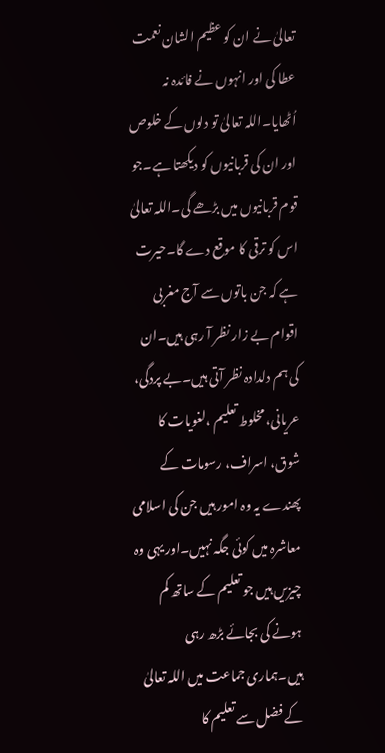تعالیٰ نے ان کو عظیم الشان نعمت عطا کی اور انہوں نے فائدہ نہ اُٹھایا۔اللہ تعالیٰ تو دلوں کے خلوص اور ان کی قربانیوں کو دیکھتا ہے۔جو قوم قربانیوں میں بڑھے گی۔اللہ تعالیٰ اس کو ترقی کا موقع دے گا۔حیرت ہے کہ جن باتوں سے آج مغربی اقوام بے زار نظر آ رہی ہیں۔ان کی ہم دلدادہ نظر آتی ہیں۔بے پردگی، عریانی، مخلوط تعلیم ،لغویات کا شوق، اسراف، رسومات کے پھندے یہ وہ امور ہیں جن کی اسلامی معاشرہ میں کوئی جگہ نہیں۔اور یہی وہ چیزیں ہیں جو تعلیم کے ساتھ کم ہونے کی بجائے بڑھ رہی ہیں۔ہماری جماعت میں اللہ تعالیٰ کے فضل سے تعلیم کا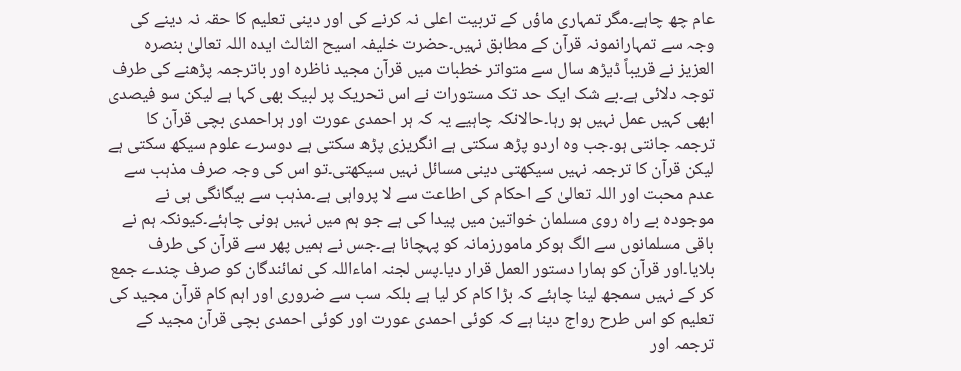عام چھ چاہے۔مگر تمہاری ماؤں کے تربیت اعلی نہ کرنے کی اور دینی تعلیم کا حقہ نہ دینے کی وجہ سے تمہارانمونہ قرآن کے مطابق نہیں۔حضرت خلیفہ اسیح الثالث ایدہ اللہ تعالیٰ بنصرہ العزیز نے قریباً ڈیڑھ سال سے متواتر خطبات میں قرآن مجید ناظرہ اور باترجمہ پڑھنے کی طرف توجہ دلائی ہے۔بے شک ایک حد تک مستورات نے اس تحریک پر لبیک بھی کہا ہے لیکن سو فیصدی ابھی کہیں عمل نہیں ہو رہا۔حالانکہ چاہیے یہ کہ ہر احمدی عورت اور ہراحمدی بچی قرآن کا ترجمہ جانتی ہو۔جب وہ اردو پڑھ سکتی ہے انگریزی پڑھ سکتی ہے دوسرے علوم سیکھ سکتی ہے لیکن قرآن کا ترجمہ نہیں سیکھتی دینی مسائل نہیں سیکھتی۔تو اس کی وجہ صرف مذہب سے عدم محبت اور اللہ تعالیٰ کے احکام کی اطاعت سے لا پرواہی ہے۔مذہب سے بیگانگی ہی نے موجودہ بے راہ روی مسلمان خواتین میں پیدا کی ہے جو ہم میں نہیں ہونی چاہئے۔کیونکہ ہم نے باقی مسلمانوں سے الگ ہوکر مامورزمانہ کو پہچانا ہے۔جس نے ہمیں پھر سے قرآن کی طرف بلایا۔اور قرآن کو ہمارا دستور العمل قرار دیا۔پس لجنہ اماءاللہ کی نمائندگان کو صرف چندے جمع کر کے نہیں سمجھ لینا چاہئے کہ بڑا کام کر لیا ہے بلکہ سب سے ضروری اور اہم کام قرآن مجید کی تعلیم کو اس طرح رواج دینا ہے کہ کوئی احمدی عورت اور کوئی احمدی بچی قرآن مجید کے ترجمہ اور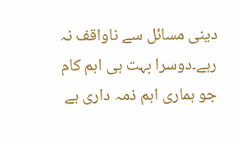دینی مسائل سے ناواقف نہ رہے۔دوسرا بہت ہی اہم کام جو ہماری اہم ذمہ داری ہے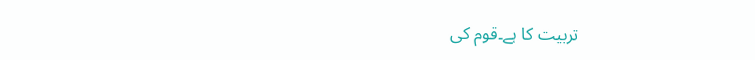تربیت کا ہے۔قوم کی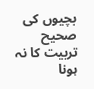بچیوں کی صحیح تربیت کا نہ ہونا